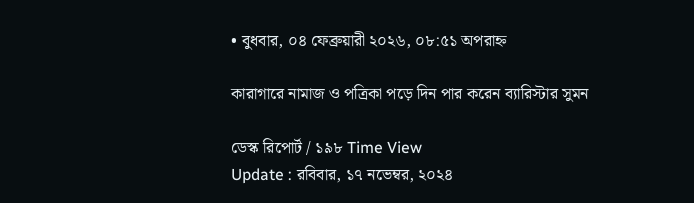• বুধবার, ০৪ ফেব্রুয়ারী ২০২৬, ০৮:৫১ অপরাহ্ন

কারাগারে নামাজ ও পত্রিকা পড়ে দিন পার করেন ব্যারিস্টার সুমন

ডেস্ক রিপোর্ট / ১৯৮ Time View
Update : রবিবার, ১৭ নভেম্বর, ২০২৪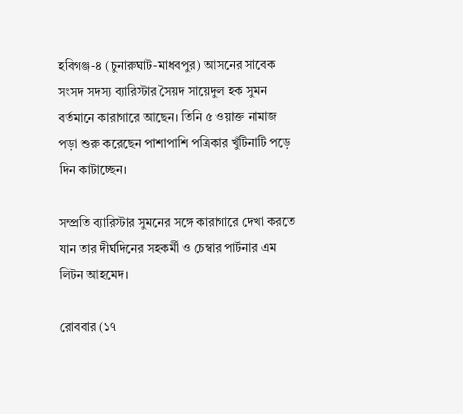হবিগঞ্জ-৪ (চুনারুঘাট-মাধবপুর) আসনের সাবেক সংসদ সদস্য ব্যারিস্টার সৈয়দ সায়েদুল হক সুমন বর্তমানে কারাগারে আছেন। তিনি ৫ ওয়াক্ত নামাজ পড়া শুরু করেছেন পাশাপাশি পত্রিকার খুঁটিনাটি পড়ে দিন কাটাচ্ছেন।

সম্প্রতি ব্যারিস্টার সুমনের সঙ্গে কারাগারে দেখা করতে যান তার দীর্ঘদিনের সহকর্মী ও চেম্বার পার্টনার এম লিটন আহমেদ।

রোববার (১৭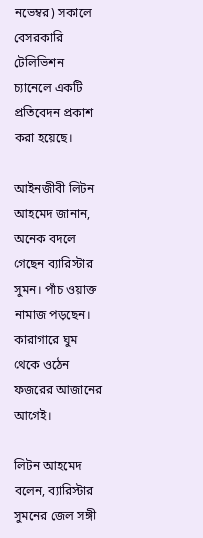নভেম্বর) সকালে বেসরকারি টেলিভিশন চ্যানেলে একটি প্রতিবেদন প্রকাশ করা হয়েছে।

আইনজীবী লিটন আহমেদ জানান, অনেক বদলে গেছেন ব্যারিস্টার সুমন। পাঁচ ওয়াক্ত নামাজ পড়ছেন। কারাগারে ঘুম থেকে ওঠেন ফজরের আজানের আগেই।

লিটন আহমেদ বলেন, ব্যারিস্টার সুমনের জেল সঙ্গী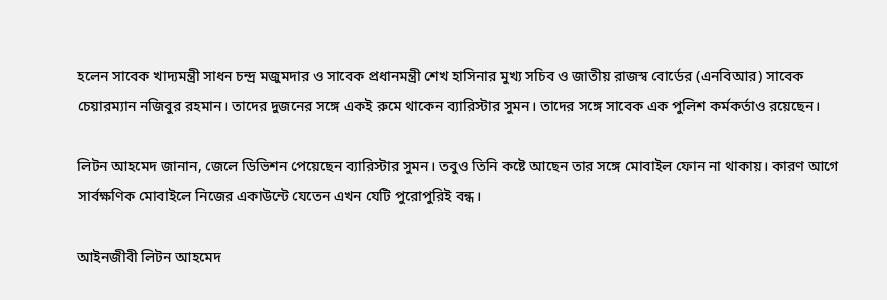হলেন সাবেক খাদ্যমন্ত্রী সাধন চন্দ্র মজুমদার ও সাবেক প্রধানমন্ত্রী শেখ হাসিনার মুখ্য সচিব ও জাতীয় রাজস্ব বোর্ডের (এনবিআর) সাবেক চেয়ারম্যান নজিবুর রহমান। তাদের দুজনের সঙ্গে একই রুমে থাকেন ব্যারিস্টার সুমন। তাদের সঙ্গে সাবেক এক পুলিশ কর্মকর্তাও রয়েছেন।

লিটন আহমেদ জানান, জেলে ডিভিশন পেয়েছেন ব্যারিস্টার সুমন। তবুও তিনি কষ্টে আছেন তার সঙ্গে মোবাইল ফোন না থাকায়। কারণ আগে সার্বক্ষণিক মোবাইলে নিজের একাউন্টে যেতেন এখন যেটি পুরোপুরিই বন্ধ।

আইনজীবী লিটন আহমেদ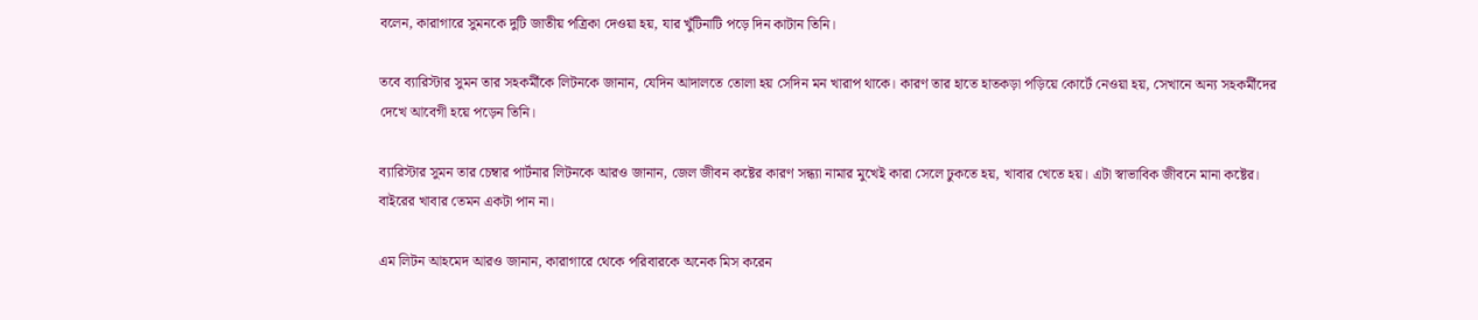বলেন, কারাগারে সুমনকে দুটি জাতীয় পত্রিকা দেওয়া হয়, যার খুঁটিনাটি পড়ে দিন কাটান তিনি।

তবে ব্যারিস্টার সুমন তার সহকর্মীকে লিটনকে জানান, যেদিন আদালতে তোলা হয় সেদিন মন খারাপ থাকে। কারণ তার হাতে হাতকড়া পড়িয়ে কোর্টে নেওয়া হয়, সেখানে অন্য সহকর্মীদের দেখে আবেগী হয়ে পড়েন তিনি।

ব্যারিস্টার সুমন তার চেম্বার পার্টনার লিটনকে আরও জানান, জেল জীবন কষ্টের কারণ সন্ধ্যা নামার মুখেই কারা সেলে ঢুকতে হয়, খাবার খেতে হয়। এটা স্বাভাবিক জীবনে মানা কষ্টের। বাইরের খাবার তেমন একটা পান না।

এম লিটন আহমেদ আরও জানান, কারাগারে থেকে পরিবারকে অনেক মিস করেন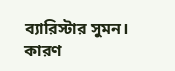ব্যারিস্টার সুমন। কারণ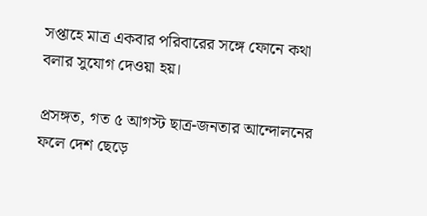সপ্তাহে মাত্র একবার পরিবারের সঙ্গে ফোনে কথা বলার সুযোগ দেওয়া হয়।

প্রসঙ্গত, গত ৫ আগস্ট ছাত্র-জনতার আন্দোলনের ফলে দেশ ছেড়ে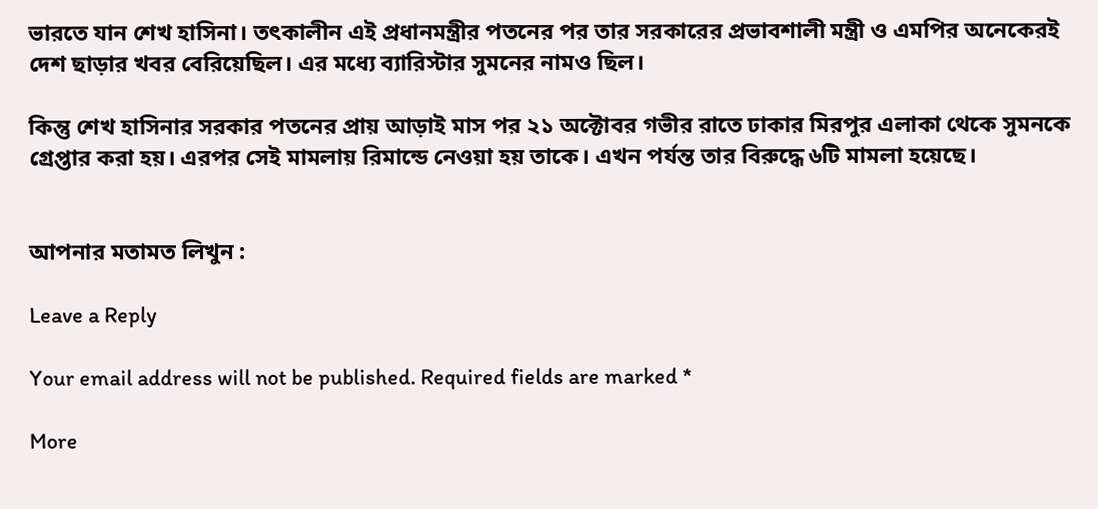ভারতে যান শেখ হাসিনা। তৎকালীন এই প্রধানমন্ত্রীর পতনের পর তার সরকারের প্রভাবশালী মন্ত্রী ও এমপির অনেকেরই দেশ ছাড়ার খবর বেরিয়েছিল। এর মধ্যে ব্যারিস্টার সুমনের নামও ছিল।

কিন্তু শেখ হাসিনার সরকার পতনের প্রায় আড়াই মাস পর ২১ অক্টোবর গভীর রাতে ঢাকার মিরপুর এলাকা থেকে সুমনকে গ্রেপ্তার করা হয়। এরপর সেই মামলায় রিমান্ডে নেওয়া হয় তাকে। এখন পর্যন্ত তার বিরুদ্ধে ৬টি মামলা হয়েছে।


আপনার মতামত লিখুন :

Leave a Reply

Your email address will not be published. Required fields are marked *

More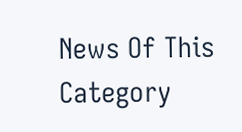News Of This Category